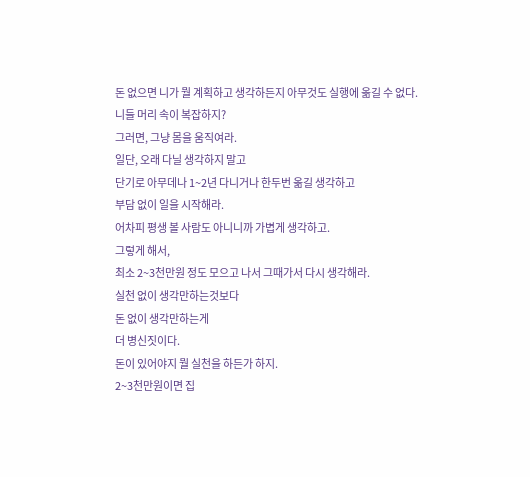돈 없으면 니가 뭘 계획하고 생각하든지 아무것도 실행에 옮길 수 없다.
니들 머리 속이 복잡하지?
그러면, 그냥 몸을 움직여라.
일단, 오래 다닐 생각하지 말고
단기로 아무데나 1~2년 다니거나 한두번 옮길 생각하고
부담 없이 일을 시작해라.
어차피 평생 볼 사람도 아니니까 가볍게 생각하고.
그렇게 해서,
최소 2~3천만원 정도 모으고 나서 그때가서 다시 생각해라.
실천 없이 생각만하는것보다
돈 없이 생각만하는게
더 병신짓이다.
돈이 있어야지 뭘 실천을 하든가 하지.
2~3천만원이면 집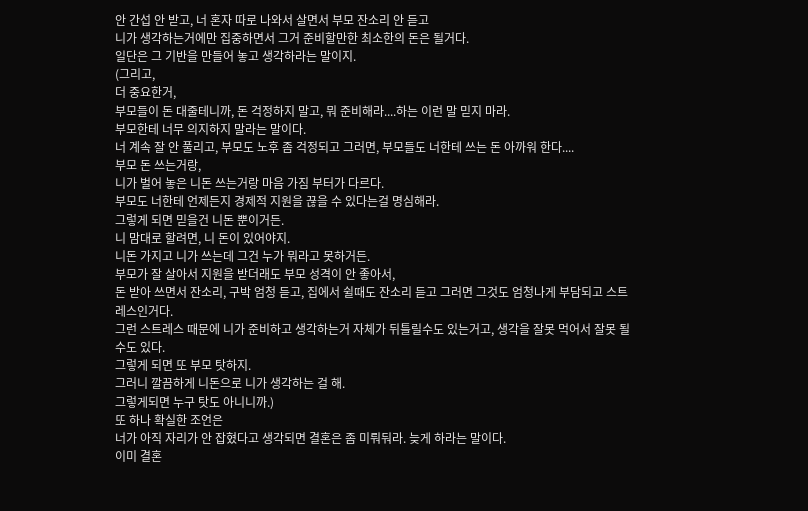안 간섭 안 받고, 너 혼자 따로 나와서 살면서 부모 잔소리 안 듣고
니가 생각하는거에만 집중하면서 그거 준비할만한 최소한의 돈은 될거다.
일단은 그 기반을 만들어 놓고 생각하라는 말이지.
(그리고,
더 중요한거,
부모들이 돈 대줄테니까, 돈 걱정하지 말고, 뭐 준비해라....하는 이런 말 믿지 마라.
부모한테 너무 의지하지 말라는 말이다.
너 계속 잘 안 풀리고, 부모도 노후 좀 걱정되고 그러면, 부모들도 너한테 쓰는 돈 아까워 한다....
부모 돈 쓰는거랑,
니가 벌어 놓은 니돈 쓰는거랑 마음 가짐 부터가 다르다.
부모도 너한테 언제든지 경제적 지원을 끊을 수 있다는걸 명심해라.
그렇게 되면 믿을건 니돈 뿐이거든.
니 맘대로 할려면, 니 돈이 있어야지.
니돈 가지고 니가 쓰는데 그건 누가 뭐라고 못하거든.
부모가 잘 살아서 지원을 받더래도 부모 성격이 안 좋아서,
돈 받아 쓰면서 잔소리, 구박 엄청 듣고, 집에서 쉴때도 잔소리 듣고 그러면 그것도 엄청나게 부담되고 스트레스인거다.
그런 스트레스 때문에 니가 준비하고 생각하는거 자체가 뒤틀릴수도 있는거고, 생각을 잘못 먹어서 잘못 될수도 있다.
그렇게 되면 또 부모 탓하지.
그러니 깔끔하게 니돈으로 니가 생각하는 걸 해.
그렇게되면 누구 탓도 아니니까.)
또 하나 확실한 조언은
너가 아직 자리가 안 잡혔다고 생각되면 결혼은 좀 미뤄둬라. 늦게 하라는 말이다.
이미 결혼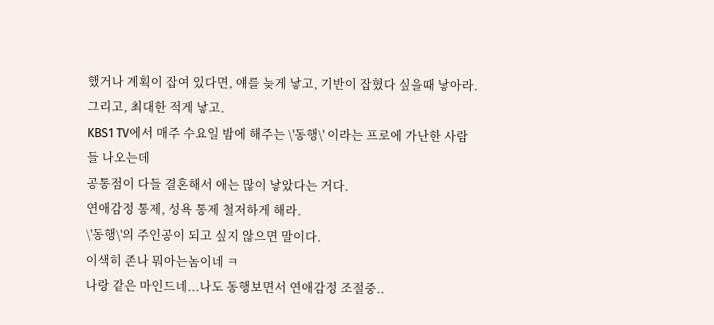했거나 계획이 잡여 있다면, 얘를 늦게 낳고, 기반이 잡혔다 싶을때 낳아라.
그리고, 최대한 적게 낳고.
KBS1 TV에서 매주 수요일 밤에 해주는 \'동행\' 이라는 프로에 가난한 사람들 나오는데
공통점이 다들 결혼해서 애는 많이 낳았다는 거다.
연애감정 통제, 성욕 통제 철저하게 해라.
\'동행\'의 주인공이 되고 싶지 않으면 말이다.
이색히 존나 뭐아는놈이네 ㅋ
나랑 같은 마인드네...나도 동행보면서 연애감정 조절중..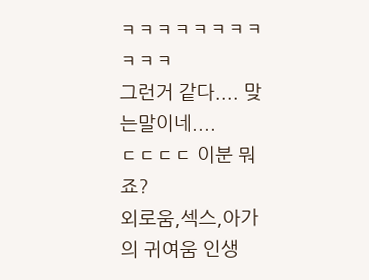ㅋㅋㅋㅋㅋㅋㅋㅋㅋㅋㅋ
그런거 같다.... 맞는말이네....
ㄷㄷㄷㄷ 이분 뭐죠?
외로움,섹스,아가의 귀여움 인생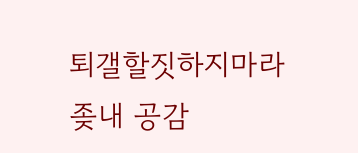퇴갤할짓하지마라
좆내 공감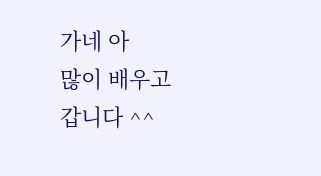가네 아
많이 배우고 갑니다 ^^